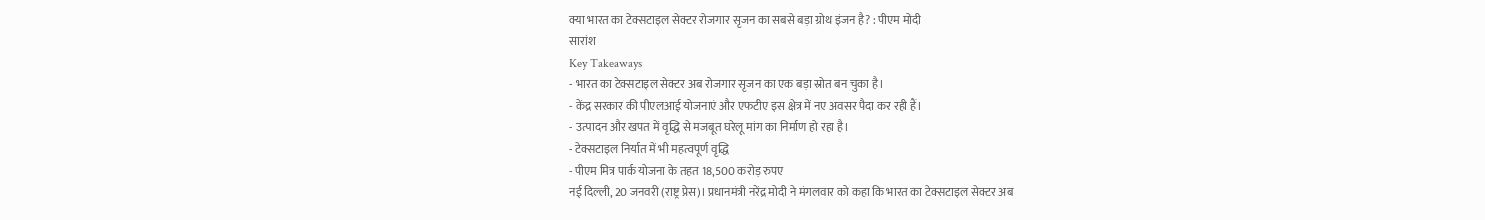क्या भारत का टेक्सटाइल सेक्टर रोजगार सृजन का सबसे बड़ा ग्रोथ इंजन है? : पीएम मोदी
सारांश
Key Takeaways
- भारत का टेक्सटाइल सेक्टर अब रोजगार सृजन का एक बड़ा स्रोत बन चुका है।
- केंद्र सरकार की पीएलआई योजनाएं और एफटीए इस क्षेत्र में नए अवसर पैदा कर रही हैं।
- उत्पादन और खपत में वृद्धि से मजबूत घरेलू मांग का निर्माण हो रहा है।
- टेक्सटाइल निर्यात में भी महत्वपूर्ण वृद्धि
- पीएम मित्र पार्क योजना के तहत 18,500 करोड़ रुपए
नई दिल्ली, 20 जनवरी (राष्ट्र प्रेस)। प्रधानमंत्री नरेंद्र मोदी ने मंगलवार को कहा कि भारत का टेक्सटाइल सेक्टर अब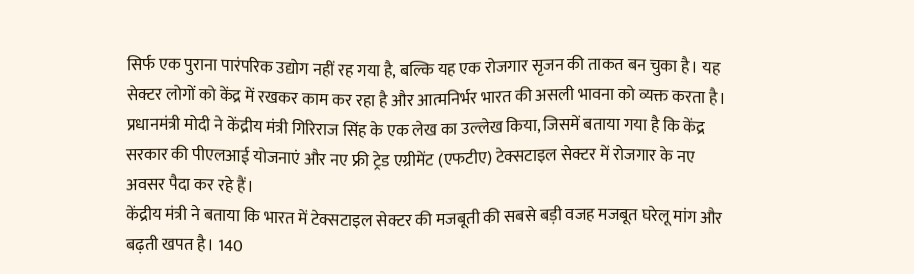सिर्फ एक पुराना पारंपरिक उद्योग नहीं रह गया है, बल्कि यह एक रोजगार सृजन की ताकत बन चुका है। यह सेक्टर लोगों को केंद्र में रखकर काम कर रहा है और आत्मनिर्भर भारत की असली भावना को व्यक्त करता है।
प्रधानमंत्री मोदी ने केंद्रीय मंत्री गिरिराज सिंह के एक लेख का उल्लेख किया, जिसमें बताया गया है कि केंद्र सरकार की पीएलआई योजनाएं और नए फ्री ट्रेड एग्रीमेंट (एफटीए) टेक्सटाइल सेक्टर में रोजगार के नए अवसर पैदा कर रहे हैं।
केंद्रीय मंत्री ने बताया कि भारत में टेक्सटाइल सेक्टर की मजबूती की सबसे बड़ी वजह मजबूत घरेलू मांग और बढ़ती खपत है। 140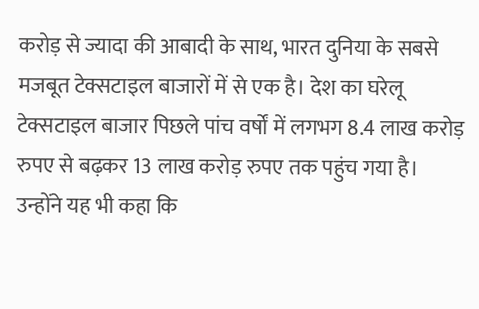करोड़ से ज्यादा की आबादी के साथ, भारत दुनिया के सबसे मजबूत टेक्सटाइल बाजारों में से एक है। देश का घरेलू टेक्सटाइल बाजार पिछले पांच वर्षों में लगभग 8.4 लाख करोड़ रुपए से बढ़कर 13 लाख करोड़ रुपए तक पहुंच गया है।
उन्होंने यह भी कहा कि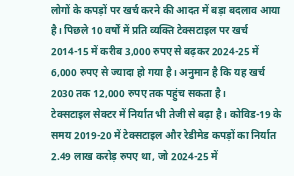लोगों के कपड़ों पर खर्च करने की आदत में बड़ा बदलाव आया है। पिछले 10 वर्षों में प्रति व्यक्ति टेक्सटाइल पर खर्च 2014-15 में करीब 3,000 रुपए से बढ़कर 2024-25 में 6,000 रुपए से ज्यादा हो गया है। अनुमान है कि यह खर्च 2030 तक 12,000 रुपए तक पहुंच सकता है।
टेक्सटाइल सेक्टर में निर्यात भी तेजी से बढ़ा है। कोविड-19 के समय 2019-20 में टेक्सटाइल और रेडीमेड कपड़ों का निर्यात 2.49 लाख करोड़ रुपए था, जो 2024-25 में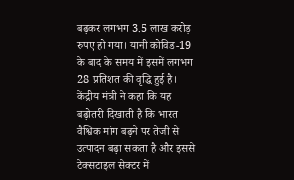बढ़कर लगभग 3.5 लाख करोड़ रुपए हो गया। यानी कोविड-19 के बाद के समय में इसमें लगभग 28 प्रतिशत की वृद्धि हुई है।
केंद्रीय मंत्री ने कहा कि यह बढ़ोतरी दिखाती है कि भारत वैश्विक मांग बढ़ने पर तेजी से उत्पादन बढ़ा सकता है और इससे टेक्सटाइल सेक्टर में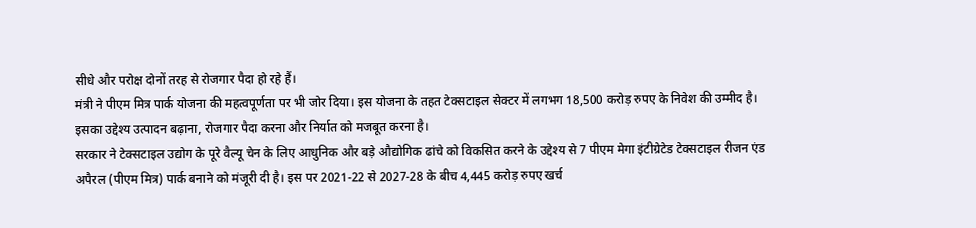सीधे और परोक्ष दोनों तरह से रोजगार पैदा हो रहे हैं।
मंत्री ने पीएम मित्र पार्क योजना की महत्वपूर्णता पर भी जोर दिया। इस योजना के तहत टेक्सटाइल सेक्टर में लगभग 18,500 करोड़ रुपए के निवेश की उम्मीद है। इसका उद्देश्य उत्पादन बढ़ाना, रोजगार पैदा करना और निर्यात को मजबूत करना है।
सरकार ने टेक्सटाइल उद्योग के पूरे वैल्यू चेन के लिए आधुनिक और बड़े औद्योगिक ढांचे को विकसित करने के उद्देश्य से 7 पीएम मेगा इंटीग्रेटेड टेक्सटाइल रीजन एंड अपैरल (पीएम मित्र) पार्क बनाने को मंजूरी दी है। इस पर 2021-22 से 2027-28 के बीच 4,445 करोड़ रुपए खर्च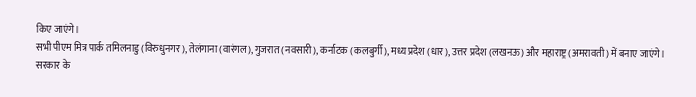किए जाएंगे।
सभी पीएम मित्र पार्क तमिलनाडु (विरुधुनगर), तेलंगाना (वारंगल), गुजरात (नवसारी), कर्नाटक (कलबुर्गी), मध्य प्रदेश (धार), उत्तर प्रदेश (लखनऊ) और महाराष्ट्र (अमरावती) में बनाए जाएंगे।
सरकार के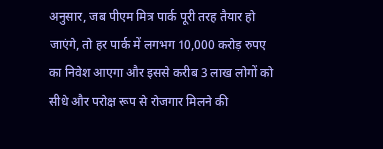अनुसार, जब पीएम मित्र पार्क पूरी तरह तैयार हो जाएंगे, तो हर पार्क में लगभग 10,000 करोड़ रुपए का निवेश आएगा और इससे करीब 3 लाख लोगों को सीधे और परोक्ष रूप से रोजगार मिलने की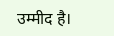उम्मीद है।